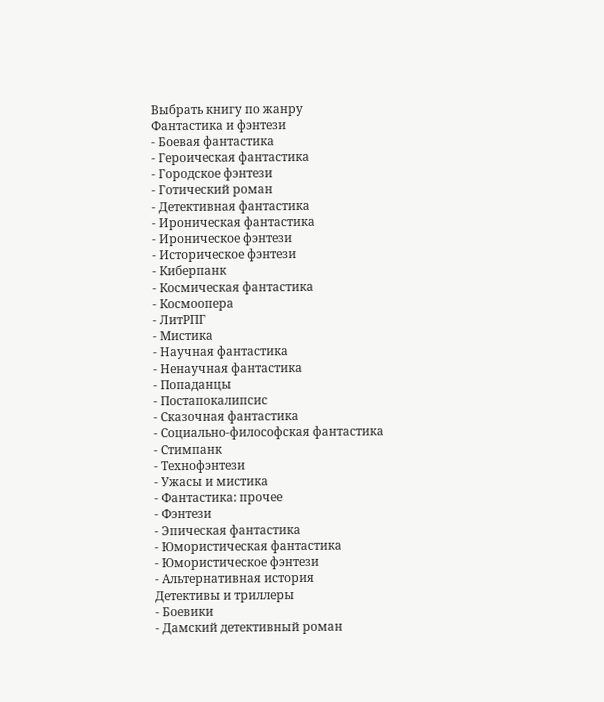Выбрать книгу по жанру
Фантастика и фэнтези
- Боевая фантастика
- Героическая фантастика
- Городское фэнтези
- Готический роман
- Детективная фантастика
- Ироническая фантастика
- Ироническое фэнтези
- Историческое фэнтези
- Киберпанк
- Космическая фантастика
- Космоопера
- ЛитРПГ
- Мистика
- Научная фантастика
- Ненаучная фантастика
- Попаданцы
- Постапокалипсис
- Сказочная фантастика
- Социально-философская фантастика
- Стимпанк
- Технофэнтези
- Ужасы и мистика
- Фантастика: прочее
- Фэнтези
- Эпическая фантастика
- Юмористическая фантастика
- Юмористическое фэнтези
- Альтернативная история
Детективы и триллеры
- Боевики
- Дамский детективный роман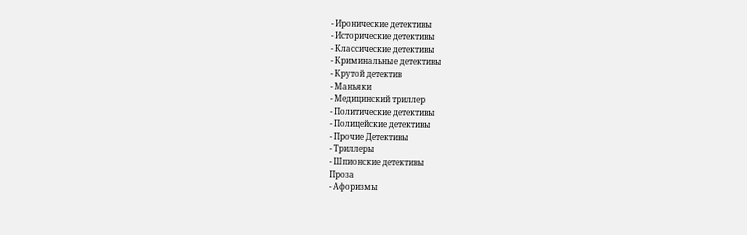- Иронические детективы
- Исторические детективы
- Классические детективы
- Криминальные детективы
- Крутой детектив
- Маньяки
- Медицинский триллер
- Политические детективы
- Полицейские детективы
- Прочие Детективы
- Триллеры
- Шпионские детективы
Проза
- Афоризмы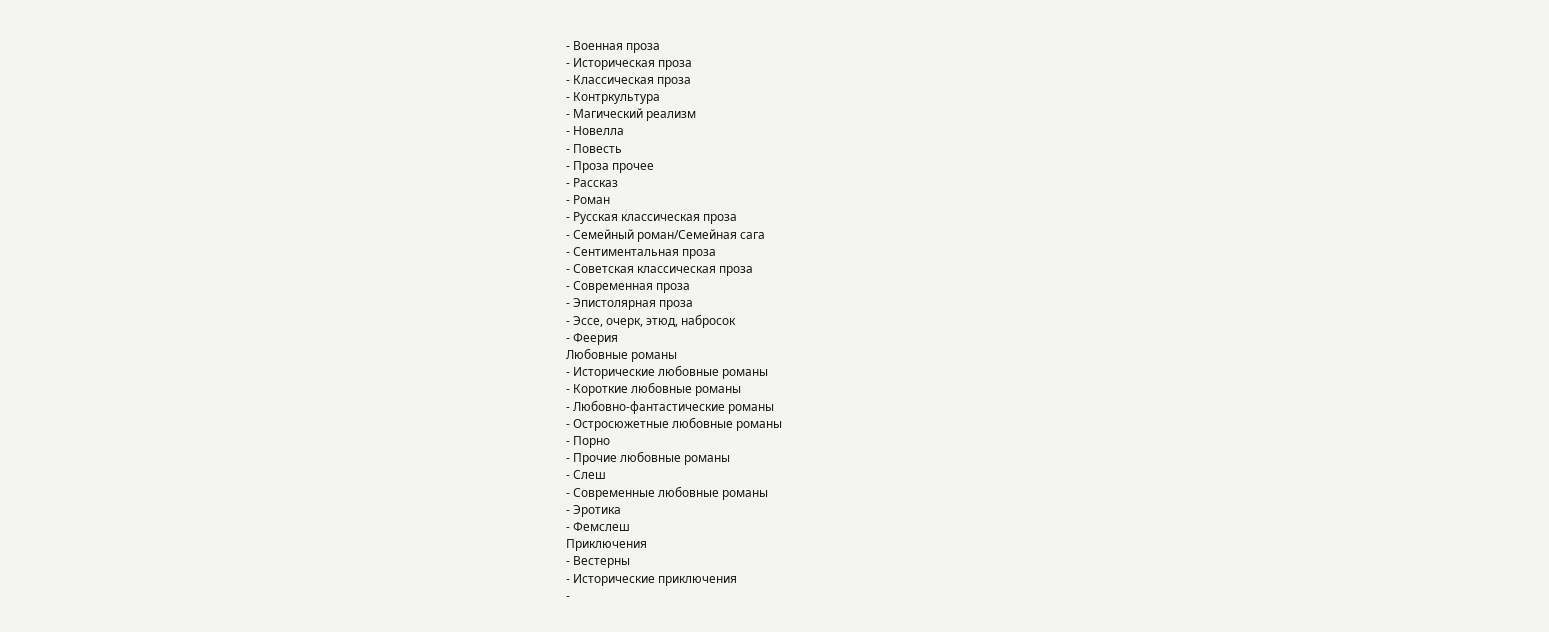- Военная проза
- Историческая проза
- Классическая проза
- Контркультура
- Магический реализм
- Новелла
- Повесть
- Проза прочее
- Рассказ
- Роман
- Русская классическая проза
- Семейный роман/Семейная сага
- Сентиментальная проза
- Советская классическая проза
- Современная проза
- Эпистолярная проза
- Эссе, очерк, этюд, набросок
- Феерия
Любовные романы
- Исторические любовные романы
- Короткие любовные романы
- Любовно-фантастические романы
- Остросюжетные любовные романы
- Порно
- Прочие любовные романы
- Слеш
- Современные любовные романы
- Эротика
- Фемслеш
Приключения
- Вестерны
- Исторические приключения
-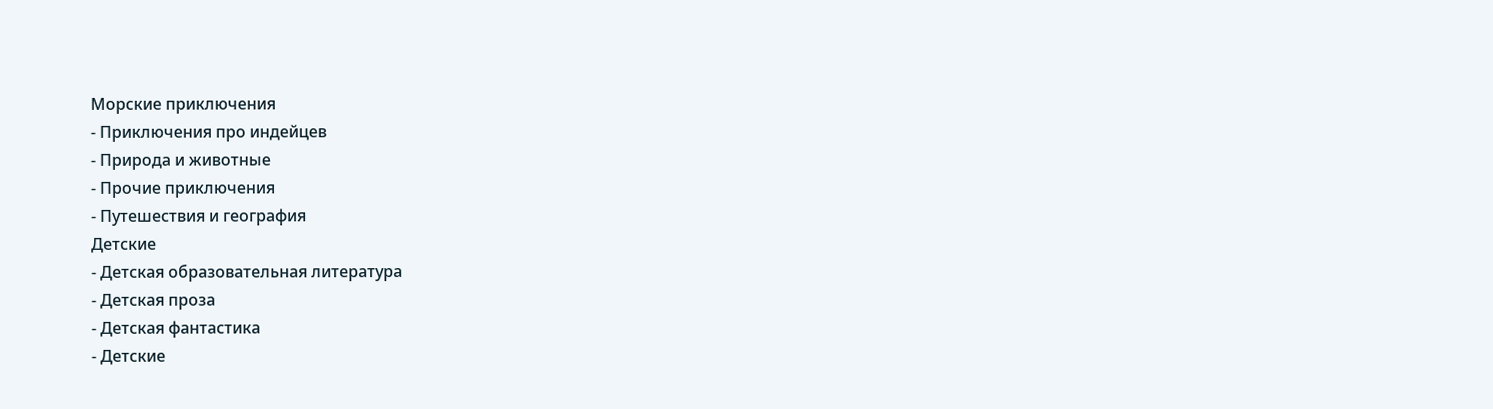Морские приключения
- Приключения про индейцев
- Природа и животные
- Прочие приключения
- Путешествия и география
Детские
- Детская образовательная литература
- Детская проза
- Детская фантастика
- Детские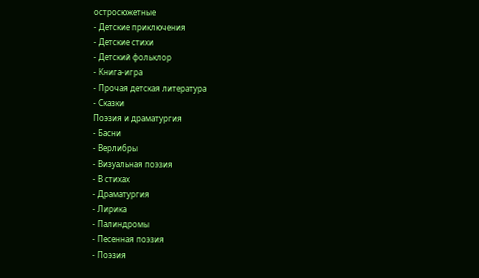остросюжетные
- Детские приключения
- Детские стихи
- Детский фольклор
- Книга-игра
- Прочая детская литература
- Сказки
Поэзия и драматургия
- Басни
- Верлибры
- Визуальная поэзия
- В стихах
- Драматургия
- Лирика
- Палиндромы
- Песенная поэзия
- Поэзия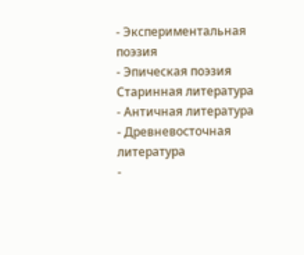- Экспериментальная поэзия
- Эпическая поэзия
Старинная литература
- Античная литература
- Древневосточная литература
-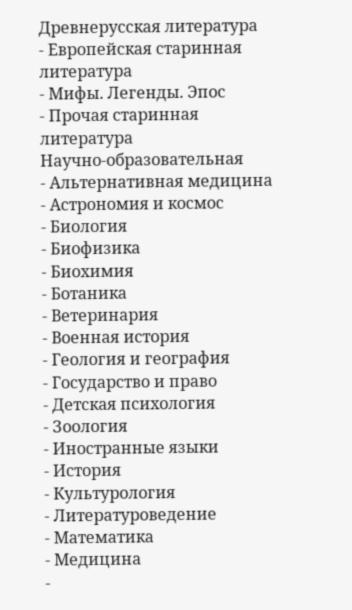Древнерусская литература
- Европейская старинная литература
- Мифы. Легенды. Эпос
- Прочая старинная литература
Научно-образовательная
- Альтернативная медицина
- Астрономия и космос
- Биология
- Биофизика
- Биохимия
- Ботаника
- Ветеринария
- Военная история
- Геология и география
- Государство и право
- Детская психология
- Зоология
- Иностранные языки
- История
- Культурология
- Литературоведение
- Математика
- Медицина
-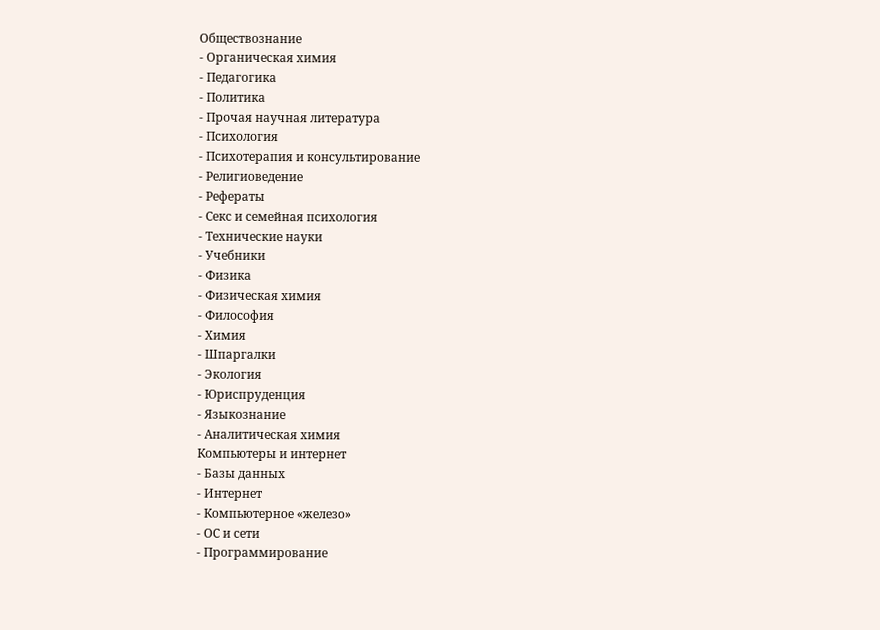Обществознание
- Органическая химия
- Педагогика
- Политика
- Прочая научная литература
- Психология
- Психотерапия и консультирование
- Религиоведение
- Рефераты
- Секс и семейная психология
- Технические науки
- Учебники
- Физика
- Физическая химия
- Философия
- Химия
- Шпаргалки
- Экология
- Юриспруденция
- Языкознание
- Аналитическая химия
Компьютеры и интернет
- Базы данных
- Интернет
- Компьютерное «железо»
- ОС и сети
- Программирование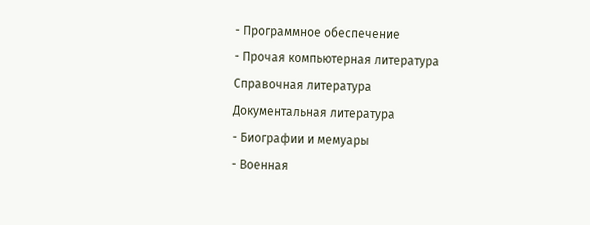- Программное обеспечение
- Прочая компьютерная литература
Справочная литература
Документальная литература
- Биографии и мемуары
- Военная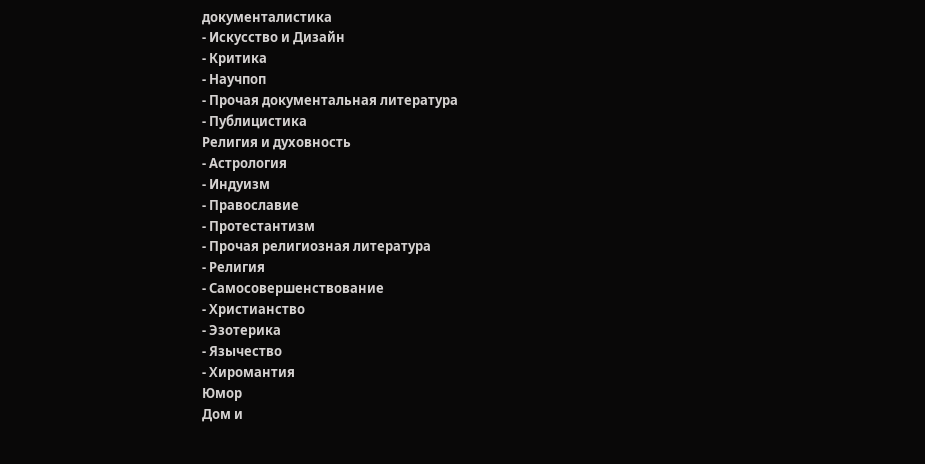документалистика
- Искусство и Дизайн
- Критика
- Научпоп
- Прочая документальная литература
- Публицистика
Религия и духовность
- Астрология
- Индуизм
- Православие
- Протестантизм
- Прочая религиозная литература
- Религия
- Самосовершенствование
- Христианство
- Эзотерика
- Язычество
- Хиромантия
Юмор
Дом и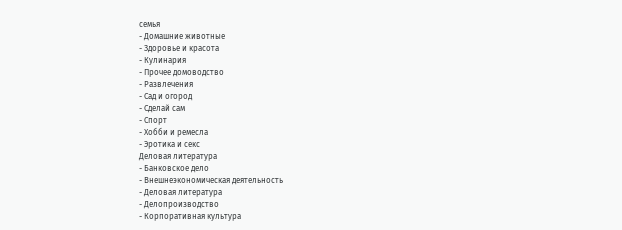семья
- Домашние животные
- Здоровье и красота
- Кулинария
- Прочее домоводство
- Развлечения
- Сад и огород
- Сделай сам
- Спорт
- Хобби и ремесла
- Эротика и секс
Деловая литература
- Банковское дело
- Внешнеэкономическая деятельность
- Деловая литература
- Делопроизводство
- Корпоративная культура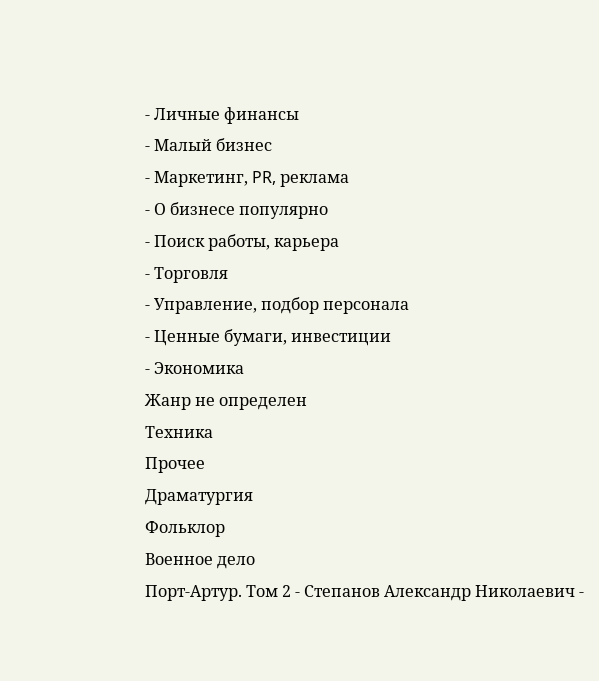- Личные финансы
- Малый бизнес
- Маркетинг, PR, реклама
- О бизнесе популярно
- Поиск работы, карьера
- Торговля
- Управление, подбор персонала
- Ценные бумаги, инвестиции
- Экономика
Жанр не определен
Техника
Прочее
Драматургия
Фольклор
Военное дело
Порт-Артур. Том 2 - Степанов Александр Николаевич -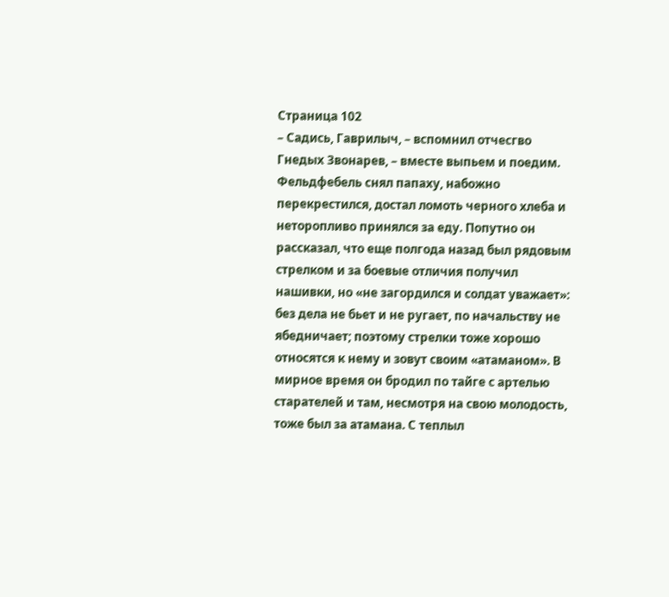Страница 102
– Садись, Гаврилыч, – вспомнил отчесгво Гнедых Звонарев, – вместе выпьем и поедим.
Фельдфебель снял папаху, набожно перекрестился, достал ломоть черного хлеба и неторопливо принялся за еду. Попутно он рассказал, что еще полгода назад был рядовым стрелком и за боевые отличия получил нашивки, но «не загордился и солдат уважает»: без дела не бьет и не ругает, по начальству не ябедничает; поэтому стрелки тоже хорошо относятся к нему и зовут своим «атаманом». В мирное время он бродил по тайге с артелью старателей и там, несмотря на свою молодость, тоже был за атамана. С теплыл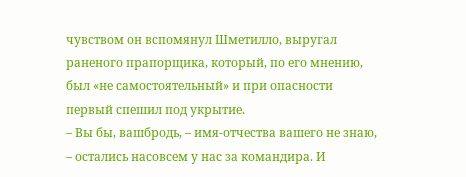чувством он вспомянул Шметилло, выругал раненого прапорщика, который, по его мнению, был «не самостоятельный» и при опасности первый спешил под укрытие.
– Вы бы, вашбродь, – имя-отчества вашего не знаю, – остались насовсем у нас за командира. И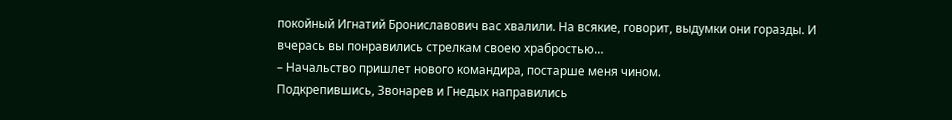покойный Игнатий Брониславович вас хвалили. На всякие, говорит, выдумки они горазды. И вчерась вы понравились стрелкам своею храбростью…
– Начальство пришлет нового командира, постарше меня чином.
Подкрепившись, Звонарев и Гнедых направились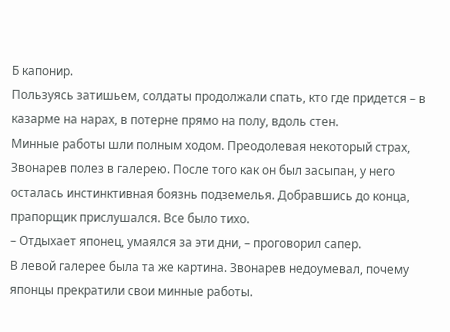Б капонир.
Пользуясь затишьем, солдаты продолжали спать, кто где придется – в казарме на нарах, в потерне прямо на полу, вдоль стен.
Минные работы шли полным ходом. Преодолевая некоторый страх, Звонарев полез в галерею. После того как он был засыпан, у него осталась инстинктивная боязнь подземелья. Добравшись до конца, прапорщик прислушался. Все было тихо.
– Отдыхает японец, умаялся за эти дни, – проговорил сапер.
В левой галерее была та же картина. Звонарев недоумевал, почему японцы прекратили свои минные работы.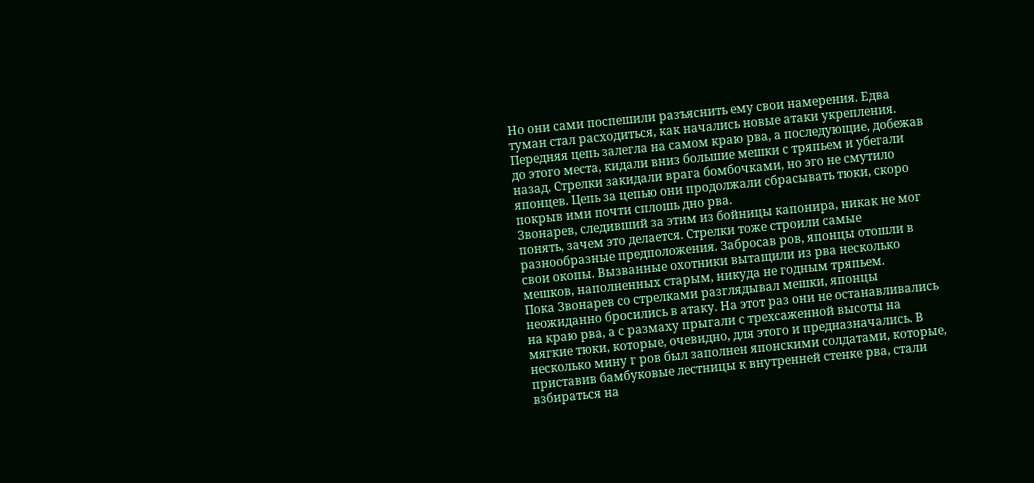Но они сами поспешили разъяснить ему свои намерения. Едва туман стал расходиться, как начались новые атаки укрепления. Передняя цепь залегла на самом краю рва, а последующие, добежав до этого места, кидали вниз большие мешки с тряпьем и убегали назад. Стрелки закидали врага бомбочками, но эго не смутило японцев. Цепь за цепью они продолжали сбрасывать тюки, скоро покрыв ими почти сплошь дно рва.
Звонарев, следивший за этим из бойницы капонира, никак не мог понять, зачем это делается. Стрелки тоже строили самые разнообразные предположения. Забросав ров, японцы отошли в свои окопы. Вызванные охотники вытащили из рва несколько мешков, наполненных старым, никуда не годным тряпьем.
Пока Звонарев со стрелками разглядывал мешки, японцы неожиданно бросились в атаку. На этот раз они не останавливались на краю рва, а с размаху прыгали с трехсаженной высоты на мягкие тюки, которые, очевидно, для этого и предназначались. В несколько мину г ров был заполнен японскими солдатами, которые, приставив бамбуковые лестницы к внутренней стенке рва, стали взбираться на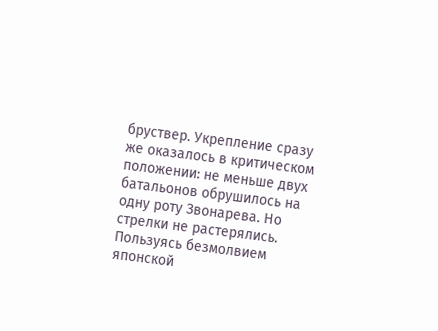бруствер. Укрепление сразу же оказалось в критическом положении: не меньше двух батальонов обрушилось на одну роту Звонарева. Но стрелки не растерялись. Пользуясь безмолвием японской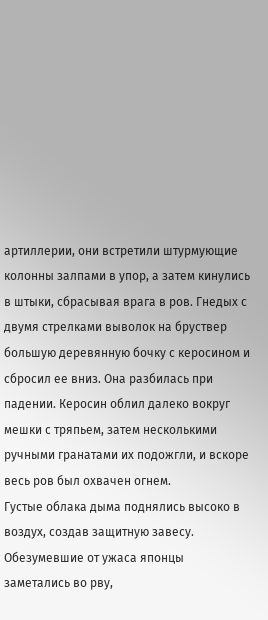артиллерии, они встретили штурмующие колонны залпами в упор, а затем кинулись в штыки, сбрасывая врага в ров. Гнедых с двумя стрелками выволок на бруствер большую деревянную бочку с керосином и сбросил ее вниз. Она разбилась при падении. Керосин облил далеко вокруг мешки с тряпьем, затем несколькими ручными гранатами их подожгли, и вскоре весь ров был охвачен огнем.
Густые облака дыма поднялись высоко в воздух, создав защитную завесу. Обезумевшие от ужаса японцы заметались во рву,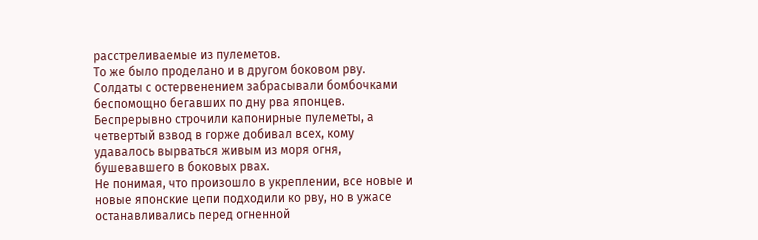расстреливаемые из пулеметов.
То же было проделано и в другом боковом рву. Солдаты с остервенением забрасывали бомбочками беспомощно бегавших по дну рва японцев. Беспрерывно строчили капонирные пулеметы, а четвертый взвод в горже добивал всех, кому удавалось вырваться живым из моря огня, бушевавшего в боковых рвах.
Не понимая, что произошло в укреплении, все новые и новые японские цепи подходили ко рву, но в ужасе останавливались перед огненной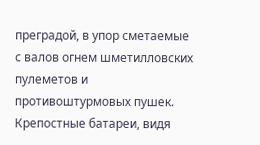преградой, в упор сметаемые с валов огнем шметилловских пулеметов и противоштурмовых пушек.
Крепостные батареи, видя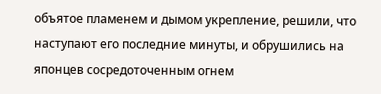объятое пламенем и дымом укрепление, решили, что наступают его последние минуты, и обрушились на японцев сосредоточенным огнем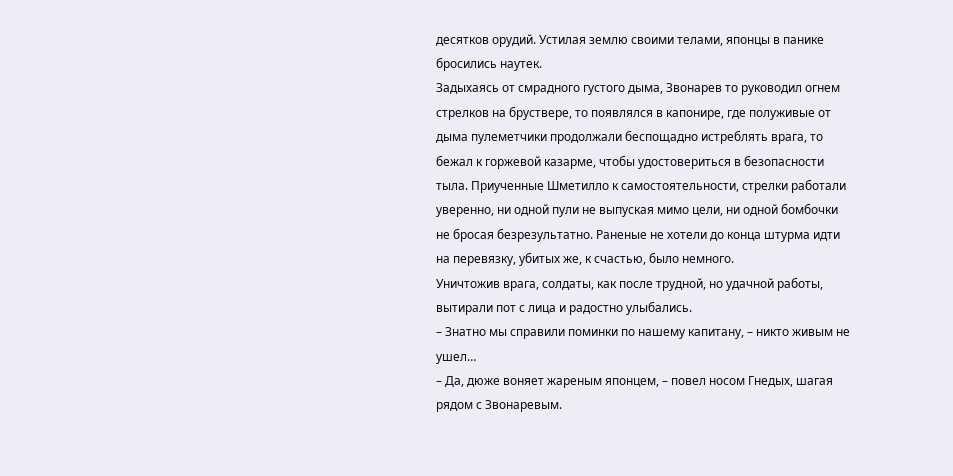десятков орудий. Устилая землю своими телами, японцы в панике бросились наутек.
Задыхаясь от смрадного густого дыма, Звонарев то руководил огнем стрелков на бруствере, то появлялся в капонире, где полуживые от дыма пулеметчики продолжали беспощадно истреблять врага, то бежал к горжевой казарме, чтобы удостовериться в безопасности тыла. Приученные Шметилло к самостоятельности, стрелки работали уверенно, ни одной пули не выпуская мимо цели, ни одной бомбочки не бросая безрезультатно. Раненые не хотели до конца штурма идти на перевязку, убитых же, к счастью, было немного.
Уничтожив врага, солдаты, как после трудной, но удачной работы, вытирали пот с лица и радостно улыбались.
– Знатно мы справили поминки по нашему капитану, – никто живым не ушел…
– Да, дюже воняет жареным японцем, – повел носом Гнедых, шагая рядом с Звонаревым.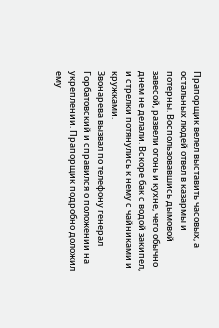Прапорщик велел выставить часовых, а остальных людей отвел в казармы и потерны. Воспользовавшись дымовой завесой, развели огонь и кухне, чего обычно днем не делали. Вскоре бак с водой закипел, и стрелки потянулись к нему с чайниками и кружками.
Звонарева вызвал по телефону генерал Горбатовский и справился о положении на укреплении. Прапорщик подробно доложил ему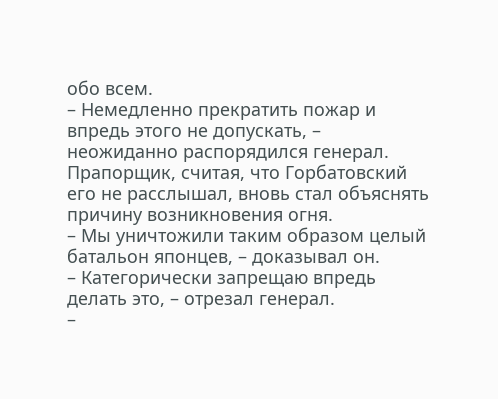обо всем.
– Немедленно прекратить пожар и впредь этого не допускать, – неожиданно распорядился генерал.
Прапорщик, считая, что Горбатовский его не расслышал, вновь стал объяснять причину возникновения огня.
– Мы уничтожили таким образом целый батальон японцев, – доказывал он.
– Категорически запрещаю впредь делать это, – отрезал генерал.
–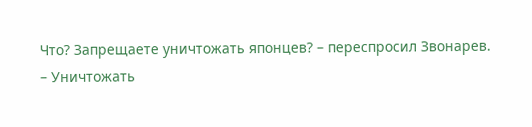Что? Запрещаете уничтожать японцев? – переспросил Звонарев.
– Уничтожать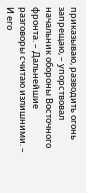приказываю, разводить огонь запрещаю, – упорствовал начальник обороны Восточного фронта. – Дальнейшие разговоры считаю излишними. – И его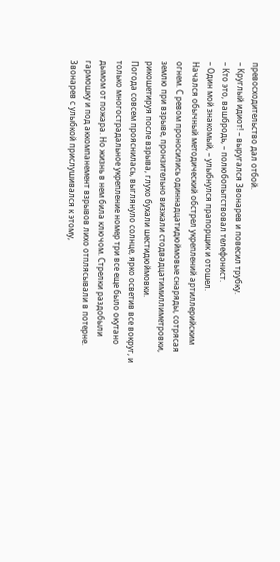превосходительство дал отбой.
– Круглый идиот! – выругался Звонарев и повесил трубку.
– Кто это, вашбродь, – полюбопытствовал телефонист.
– Один мой знакомый, – улыбнулся прапорщик и отошел.
Начался обычный методический обстрел укреплений артиллерийским огнем. С ревом проносились одиннадцатидюймовые снаряды, сотрясая землю при взрыве, пронзительно визжали стодвадцатимиллиметровки, рикошетируя после взрыва, глухо бухали шестидюймовки.
Погода совсем прояснилась, выглянуло солнце, ярко осветив все вокруг, и только многострадальное укрепление номер три все еще было окутано дымом от пожара. Но жизнь в нем била ключом. Стрелки раздобыли гармошку и под аккомпанемент взрывов лихо отплясывали в потерне. Звонарев с улыбкой прислушивался к этому,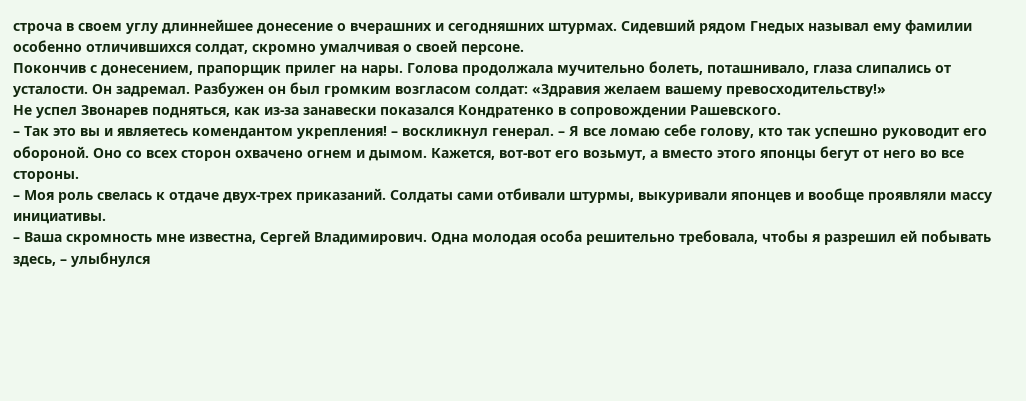строча в своем углу длиннейшее донесение о вчерашних и сегодняшних штурмах. Сидевший рядом Гнедых называл ему фамилии особенно отличившихся солдат, скромно умалчивая о своей персоне.
Покончив с донесением, прапорщик прилег на нары. Голова продолжала мучительно болеть, поташнивало, глаза слипались от усталости. Он задремал. Разбужен он был громким возгласом солдат: «Здравия желаем вашему превосходительству!»
Не успел Звонарев подняться, как из-за занавески показался Кондратенко в сопровождении Рашевского.
– Так это вы и являетесь комендантом укрепления! – воскликнул генерал. – Я все ломаю себе голову, кто так успешно руководит его обороной. Оно со всех сторон охвачено огнем и дымом. Кажется, вот-вот его возьмут, а вместо этого японцы бегут от него во все стороны.
– Моя роль свелась к отдаче двух-трех приказаний. Солдаты сами отбивали штурмы, выкуривали японцев и вообще проявляли массу инициативы.
– Ваша скромность мне известна, Сергей Владимирович. Одна молодая особа решительно требовала, чтобы я разрешил ей побывать здесь, – улыбнулся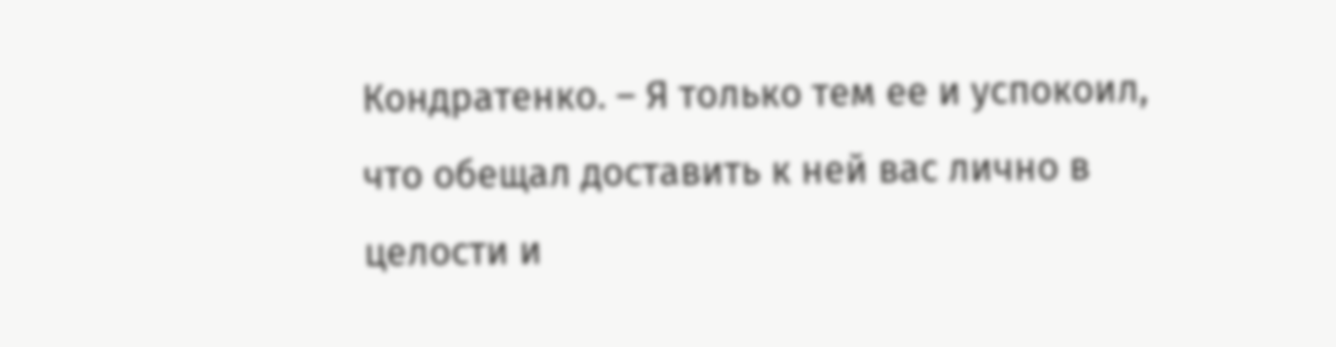Кондратенко. – Я только тем ее и успокоил, что обещал доставить к ней вас лично в целости и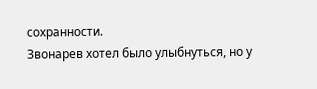сохранности.
Звонарев хотел было улыбнуться, но у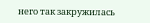него так закружилась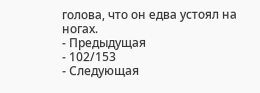голова, что он едва устоял на ногах.
- Предыдущая
- 102/153
- Следующая